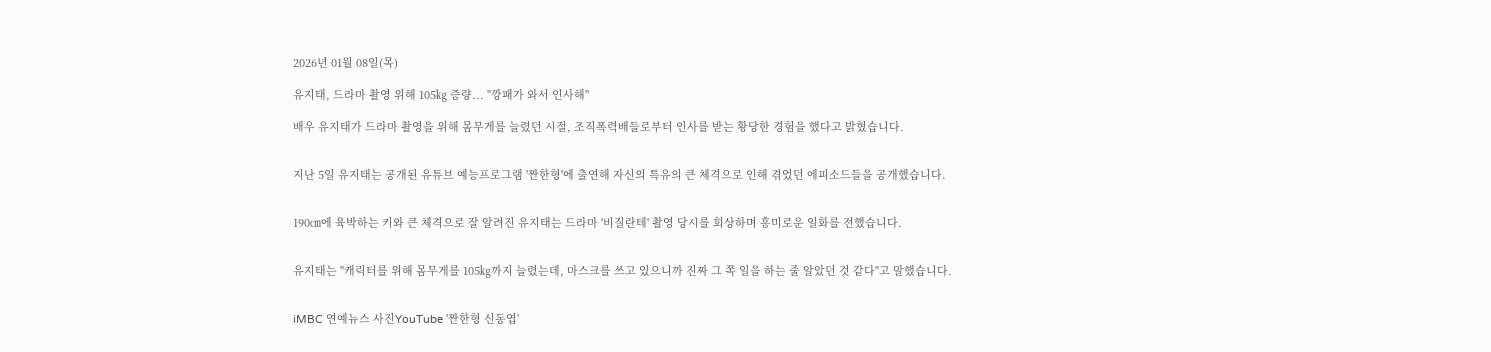2026년 01월 08일(목)

유지태, 드라마 촬영 위해 105㎏ 증량... "깡패가 와서 인사해"

배우 유지태가 드라마 촬영을 위해 몸무게를 늘렸던 시절, 조직폭력배들로부터 인사를 받는 황당한 경험을 했다고 밝혔습니다.


지난 5일 유지태는 공개된 유튜브 예능프로그램 '짠한형'에 출연해 자신의 특유의 큰 체격으로 인해 겪었던 에피소드들을 공개했습니다.


190㎝에 육박하는 키와 큰 체격으로 잘 알려진 유지태는 드라마 '비질란테' 촬영 당시를 회상하며 흥미로운 일화를 전했습니다.


유지태는 "캐릭터를 위해 몸무게를 105㎏까지 늘렸는데, 마스크를 쓰고 있으니까 진짜 그 쪽 일을 하는 줄 알았던 것 같다"고 말했습니다.


iMBC 연예뉴스 사진YouTube '짠한형 신동엽'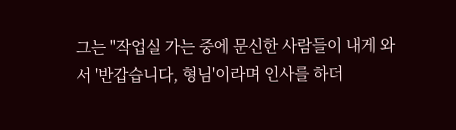그는 "작업실 가는 중에 문신한 사람들이 내게 와서 '반갑습니다, 형님'이라며 인사를 하더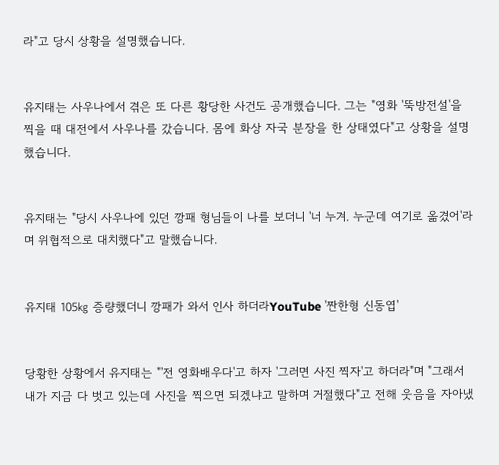라"고 당시 상황을 설명했습니다.


유지태는 사우나에서 겪은 또 다른 황당한 사건도 공개했습니다. 그는 "영화 '뚝방전설'을 찍을 때 대전에서 사우나를 갔습니다. 몸에 화상 자국 분장을 한 상태였다"고 상황을 설명했습니다.


유지태는 "당시 사우나에 있던 깡패 형님들이 나를 보더니 '너 누겨. 누군데 여기로 옮겼어'라며 위협적으로 대치했다"고 말했습니다.


유지태 105㎏ 증량했더니 깡패가 와서 인사 하더라YouTube '짠한형 신동엽'


당황한 상황에서 유지태는 "'전 영화배우다'고 하자 '그러면 사진 찍자'고 하더라"며 "그래서 내가 지금 다 벗고 있는데 사진을 찍으면 되겠냐고 말하며 거절했다"고 전해 웃음을 자아냈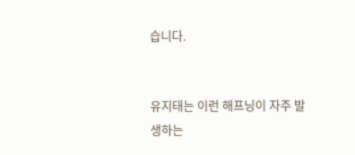습니다.


유지태는 이런 해프닝이 자주 발생하는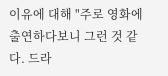이유에 대해 "주로 영화에 출연하다보니 그런 것 같다. 드라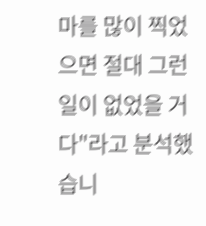마를 많이 찍었으면 절대 그런 일이 없었을 거다"라고 분석했습니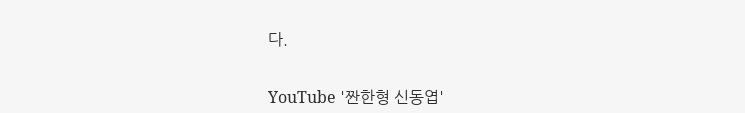다.


YouTube '짠한형 신동엽'